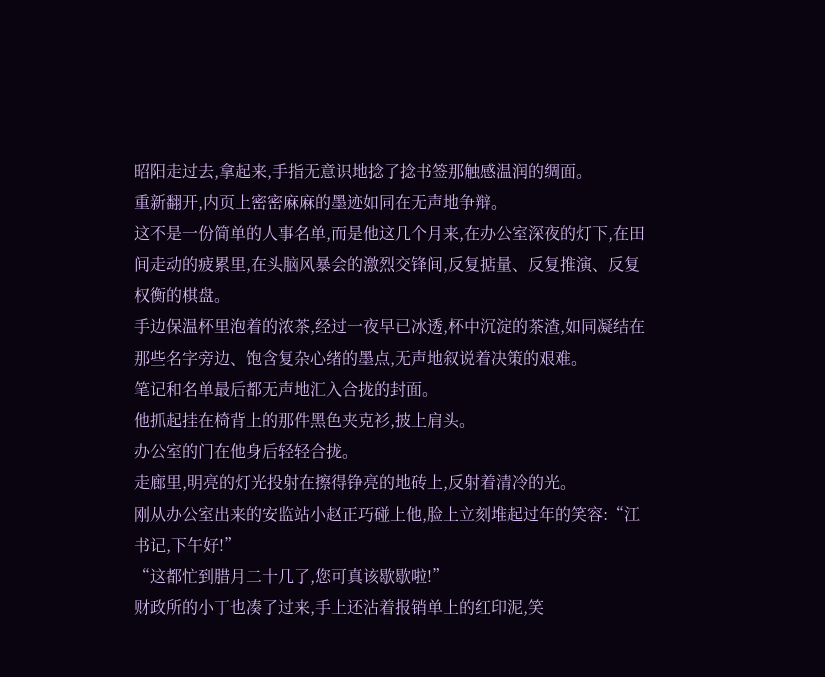昭阳走过去,拿起来,手指无意识地捻了捻书签那触感温润的绸面。
重新翻开,内页上密密麻麻的墨迹如同在无声地争辩。
这不是一份简单的人事名单,而是他这几个月来,在办公室深夜的灯下,在田间走动的疲累里,在头脑风暴会的激烈交锋间,反复掂量、反复推演、反复权衡的棋盘。
手边保温杯里泡着的浓茶,经过一夜早已冰透,杯中沉淀的茶渣,如同凝结在那些名字旁边、饱含复杂心绪的墨点,无声地叙说着决策的艰难。
笔记和名单最后都无声地汇入合拢的封面。
他抓起挂在椅背上的那件黑色夹克衫,披上肩头。
办公室的门在他身后轻轻合拢。
走廊里,明亮的灯光投射在擦得铮亮的地砖上,反射着清冷的光。
刚从办公室出来的安监站小赵正巧碰上他,脸上立刻堆起过年的笑容:“江书记,下午好!”
“这都忙到腊月二十几了,您可真该歇歇啦!”
财政所的小丁也凑了过来,手上还沾着报销单上的红印泥,笑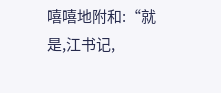嘻嘻地附和:“就是,江书记,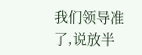我们领导准了,说放半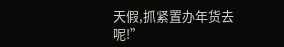天假,抓紧置办年货去呢!”